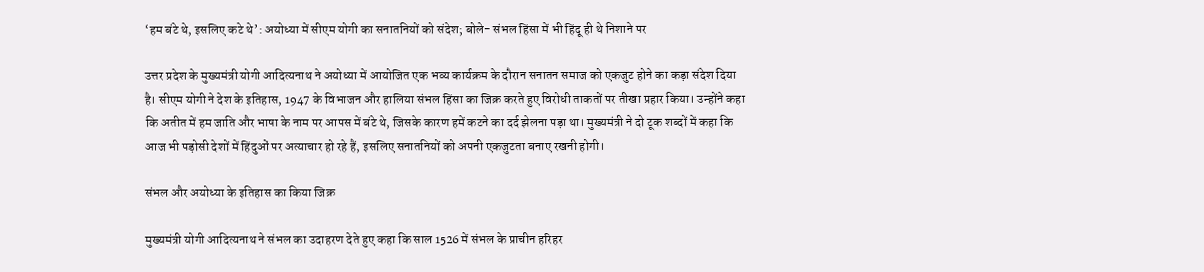‘हम बंटे थे, इसलिए कटे थे’: अयोध्या में सीएम योगी का सनातनियों को संदेश; बोले- संभल हिंसा में भी हिंदू ही थे निशाने पर

उत्तर प्रदेश के मुख्यमंत्री योगी आदित्यनाथ ने अयोध्या में आयोजित एक भव्य कार्यक्रम के दौरान सनातन समाज को एकजुट होने का कड़ा संदेश दिया है। सीएम योगी ने देश के इतिहास, 1947 के विभाजन और हालिया संभल हिंसा का जिक्र करते हुए विरोधी ताकतों पर तीखा प्रहार किया। उन्होंने कहा कि अतीत में हम जाति और भाषा के नाम पर आपस में बंटे थे, जिसके कारण हमें कटने का दर्द झेलना पड़ा था। मुख्यमंत्री ने दो टूक शब्दों में कहा कि आज भी पड़ोसी देशों में हिंदुओं पर अत्याचार हो रहे हैं, इसलिए सनातनियों को अपनी एकजुटता बनाए रखनी होगी।

संभल और अयोध्या के इतिहास का किया जिक्र

मुख्यमंत्री योगी आदित्यनाथ ने संभल का उदाहरण देते हुए कहा कि साल 1526 में संभल के प्राचीन हरिहर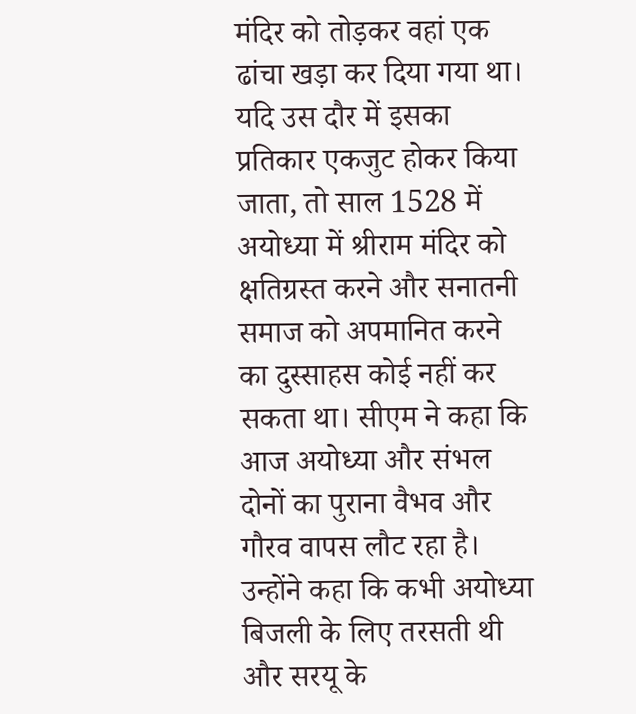मंदिर को तोड़कर वहां एक ढांचा खड़ा कर दिया गया था। यदि उस दौर में इसका प्रतिकार एकजुट होकर किया जाता, तो साल 1528 में अयोध्या में श्रीराम मंदिर को क्षतिग्रस्त करने और सनातनी समाज को अपमानित करने का दुस्साहस कोई नहीं कर सकता था। सीएम ने कहा कि आज अयोध्या और संभल दोनों का पुराना वैभव और गौरव वापस लौट रहा है। उन्होंने कहा कि कभी अयोध्या बिजली के लिए तरसती थी और सरयू के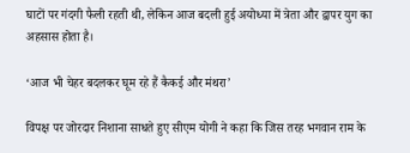घाटों पर गंदगी फैली रहती थी, लेकिन आज बदली हुई अयोध्या में त्रेता और द्वापर युग का अहसास होता है।

‘आज भी चेहर बदलकर घूम रहे हैं कैकई और मंथरा’

विपक्ष पर जोरदार निशाना साधते हुए सीएम योगी ने कहा कि जिस तरह भगवान राम के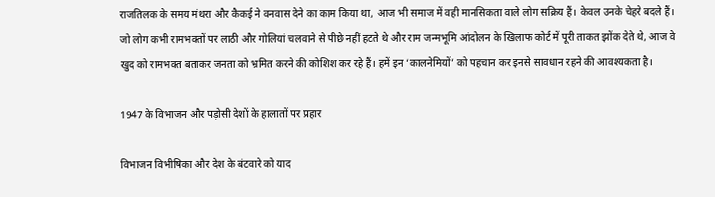राजतिलक के समय मंथरा और कैकई ने वनवास देने का काम किया था, आज भी समाज में वही मानसिकता वाले लोग सक्रिय हैं। केवल उनके चेहरे बदले हैं। जो लोग कभी रामभक्तों पर लाठी और गोलियां चलवाने से पीछे नहीं हटते थे और राम जन्मभूमि आंदोलन के खिलाफ कोर्ट में पूरी ताकत झोंक देते थे, आज वे खुद को रामभक्त बताकर जनता को भ्रमित करने की कोशिश कर रहे हैं। हमें इन ‘कालनेमियों’ को पहचान कर इनसे सावधान रहने की आवश्यकता है।

1947 के विभाजन और पड़ोसी देशों के हालातों पर प्रहार

विभाजन विभीषिका और देश के बंटवारे को याद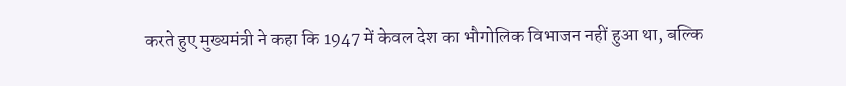करते हुए मुख्यमंत्री ने कहा कि 1947 में केवल देश का भौगोलिक विभाजन नहीं हुआ था, बल्कि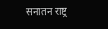सनातन राष्ट्र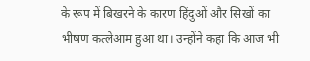के रूप में बिखरने के कारण हिंदुओं और सिखों का भीषण कत्लेआम हुआ था। उन्होंने कहा कि आज भी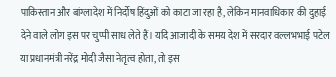पाकिस्तान और बांग्लादेश में निर्दोष हिंदुओं को काटा जा रहा है, लेकिन मानवाधिकार की दुहाई देने वाले लोग इस पर चुप्पी साध लेते हैं। यदि आजादी के समय देश में सरदार वल्लभभाई पटेल या प्रधानमंत्री नरेंद्र मोदी जैसा नेतृत्व होता, तो इस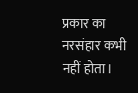प्रकार का नरसंहार कभी नहीं होता।